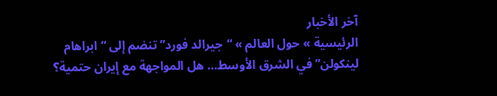آخر الأخبار
الرئيسية » حول العالم » “جيرالد فورد” تنضم إلى “ابراهام لينكولن” في الشرق الأوسط… هل المواجهة مع إيران حتمية؟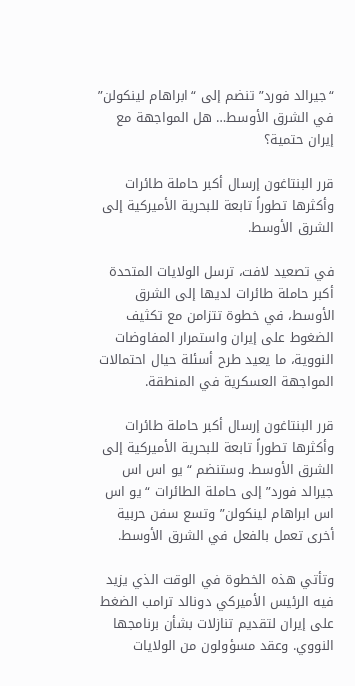“جيرالد فورد” تنضم إلى “ابراهام لينكولن” في الشرق الأوسط… هل المواجهة مع إيران حتمية؟

قرر البنتاغون إرسال أكبر حاملة طائرات وأكثرها تطوراً تابعة للبحرية الأميركية إلى الشرق الأوسط.

في تصعيد لافت، ترسل الولايات المتحدة أكبر حاملة طائرات لديها إلى الشرق الأوسط، في خطوة تتزامن مع تكثيف الضغوط على إيران واستمرار المفاوضات النووية، ما يعيد طرح أسئلة حيال احتمالات المواجهة العسكرية في المنطقة.

قرر البنتاغون إرسال أكبر حاملة طائرات وأكثرها تطوراً تابعة للبحرية الأميركية إلى الشرق الأوسط. وستنضم “يو اس اس جيرالد فورد” إلى حاملة الطائرات “يو اس اس ابراهام لينكولن” وتسع سفن حربية أخرى تعمل بالفعل في الشرق الأوسط.

وتأتي هذه الخطوة في الوقت الذي يزيد فيه الرئيس الأميركي دونالد ترامب الضغط على إيران لتقديم تنازلات بشأن برنامجها النووي. وعقد مسؤولون من الولايات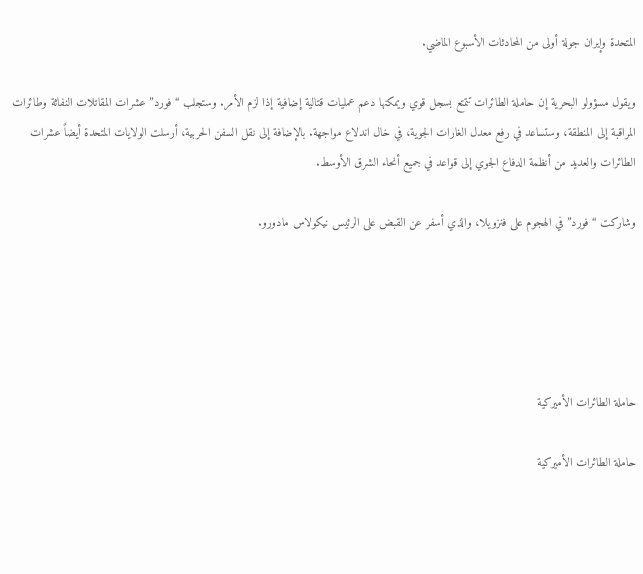المتحدة وإيران جولة أولى من المحادثات الأسبوع الماضي.

ويقول مسؤولو البحرية إن حاملة الطائرات تتمتع بسجل قوي ويمكنها دعم عمليات قتالية إضافية إذا لزم الأمر. وستجلب “فورد” عشرات المقاتلات النفاثة وطائرات المراقبة إلى المنطقة، وستساعد في رفع معدل الغارات الجوية، في خال اندلاع مواجهة. بالإضافة إلى نقل السفن الحربية، أرسلت الولايات المتحدة أيضاً عشرات الطائرات والعديد من أنظمة الدفاع الجوي إلى قواعد في جميع أنحاء الشرق الأوسط.

وشاركت “فورد” في الهجوم على فنزويلا، والذي أسفر عن القبض على الرئيس نيكولاس مادورو.





حاملة الطائرات الأميركية

حاملة الطائرات الأميركية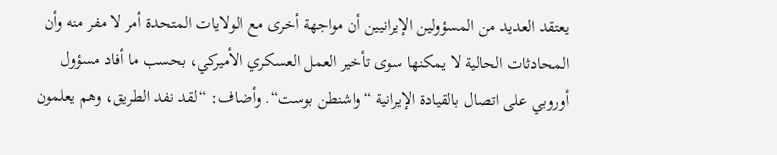يعتقد العديد من المسؤولين الإيرانيين أن مواجهة أخرى مع الولايات المتحدة أمر لا مفر منه وأن المحادثات الحالية لا يمكنها سوى تأخير العمل العسكري الأميركي، بحسب ما أفاد مسؤول أوروبي على اتصال بالقيادة الإيرانية “واشنطن بوست“. وأضاف: “لقد نفد الطريق، وهم يعلمون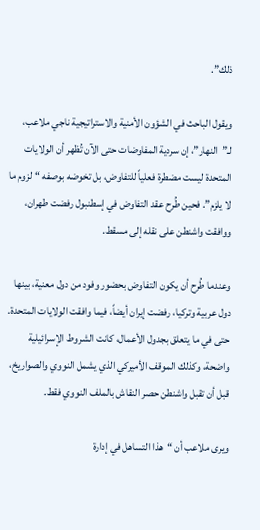ذلك”.

ويقول الباحث في الشؤون الأمنية والاستراتيجية ناجي ملاعب، لـ”النهار”، إن سردية المفاوضات حتى الآن تُظهر أن الولايات المتحدة ليست مضطرة فعلياً للتفاوض، بل تخوضه بوصفه “لزوم ما لا يلزم”. فحين طُرح عقد التفاوض في إسطنبول رفضت طهران، ووافقت واشنطن على نقله إلى مسقط.

وعندما طُرح أن يكون التفاوض بحضور وفود من دول معنية، بينها دول عربية وتركيا، رفضت إيران أيضاً، فيما وافقت الولايات المتحدة. حتى في ما يتعلق بجدول الأعمال، كانت الشروط الإسرائيلية واضحة، وكذلك الموقف الأميركي الذي يشمل النووي والصواريخ، قبل أن تقبل واشنطن حصر النقاش بالملف النووي فقط.

ويرى ملاعب أن “هذا التساهل في إدارة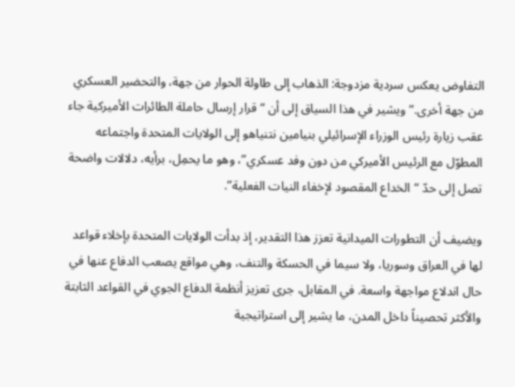التفاوض يعكس سردية مزدوجة: الذهاب إلى طاولة الحوار من جهة، والتحضير العسكري من جهة أخرى.” ويشير في هذا السياق إلى أن “قرار إرسال حاملة الطائرات الأميركية جاء عقب زيارة رئيس الوزراء الإسرائيلي بنيامين نتنياهو إلى الولايات المتحدة واجتماعه المطوّل مع الرئيس الأميركي من دون وفد عسكري”، وهو ما يحمِل، برأيه، دلالات واضحة تصل إلى حدّ “الخداع المقصود لإخفاء النيات الفعلية”.

ويضيف أن التطورات الميدانية تعزز هذا التقدير، إذ بدأت الولايات المتحدة بإخلاء قواعد لها في العراق وسوريا، ولا سيما في الحسكة والتنف، وهي مواقع يصعب الدفاع عنها في حال اندلاع مواجهة واسعة. في المقابل، جرى تعزيز أنظمة الدفاع الجوي في القواعد الثابتة والأكثر تحصيناً داخل المدن، ما يشير إلى استراتيجية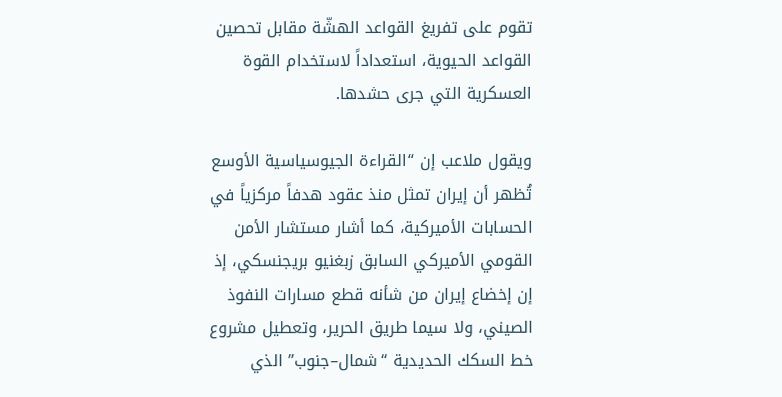تقوم على تفريغ القواعد الهشّة مقابل تحصين القواعد الحيوية، استعداداً لاستخدام القوة العسكرية التي جرى حشدها.

ويقول ملاعب إن “القراءة الجيوسياسية الأوسع تُظهر أن إيران تمثل منذ عقود هدفاً مركزياً في الحسابات الأميركية، كما أشار مستشار الأمن القومي الأميركي السابق زبغنيو بريجنسكي، إذ إن إخضاع إيران من شأنه قطع مسارات النفوذ الصيني، ولا سيما طريق الحرير، وتعطيل مشروع خط السكك الحديدية “شمال–جنوب” الذي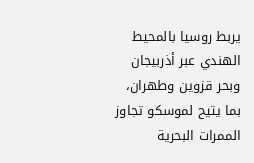يربط روسيا بالمحيط الهندي عبر أذربيجان وبحر قزوين وطهران، بما يتيح لموسكو تجاوز الممرات البحرية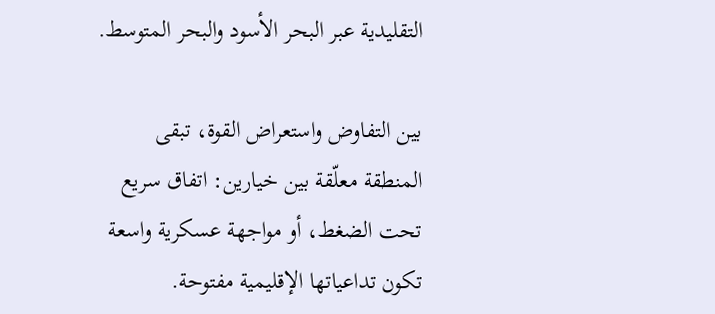التقليدية عبر البحر الأسود والبحر المتوسط.

بين التفاوض واستعراض القوة، تبقى المنطقة معلّقة بين خيارين: اتفاق سريع تحت الضغط، أو مواجهة عسكرية واسعة تكون تداعياتها الإقليمية مفتوحة.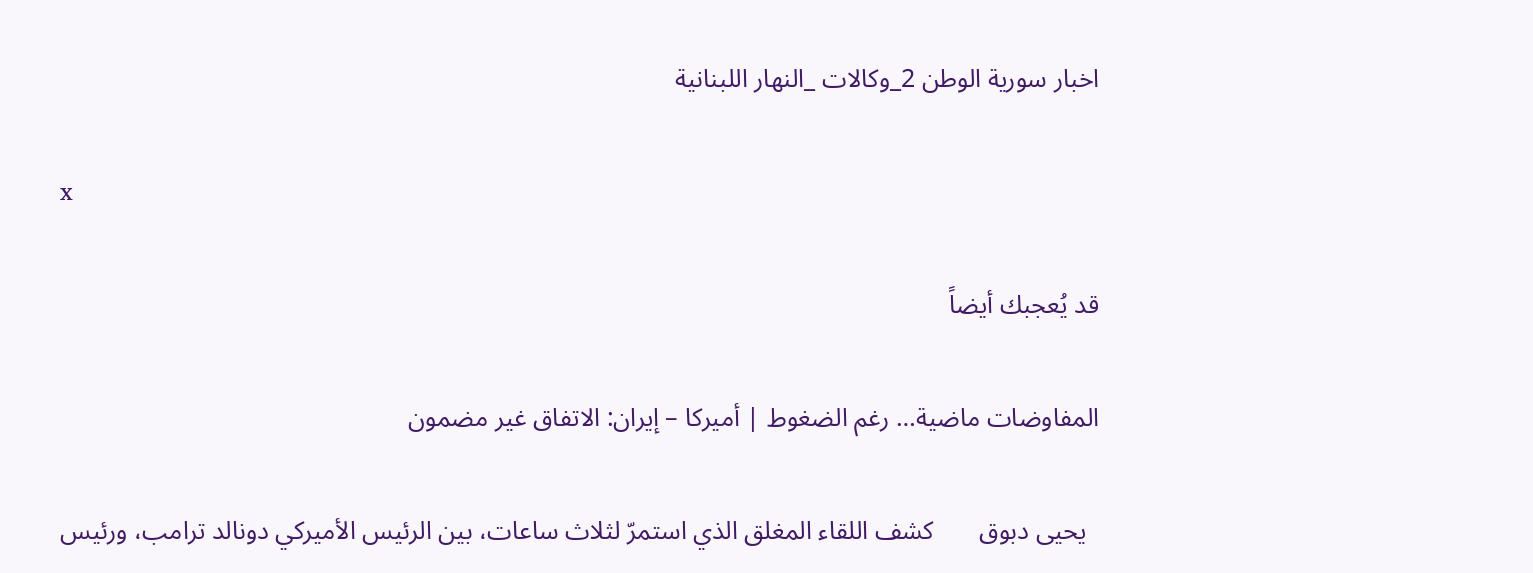اخبار سورية الوطن 2_وكالات _النهار اللبنانية

x

قد يُعجبك أيضاً

المفاوضات ماضية… رغم الضغوط | أميركا – إيران: الاتفاق غير مضمون

  يحيى دبوق       كشف اللقاء المغلق الذي استمرّ لثلاث ساعات، بين الرئيس الأميركي دونالد ترامب، ورئيس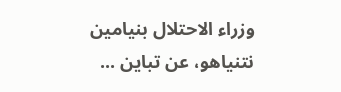وزراء الاحتلال بنيامين نتنياهو، عن تباين ...